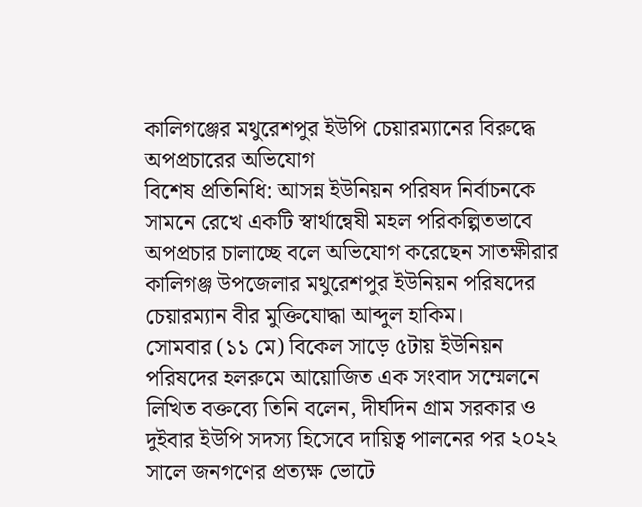কালিগঞ্জের মথুরেশপুর ইউপি চেয়ারম্যানের বিরুদ্ধে অপপ্রচারের অভিযোগ
বিশেষ প্রতিনিধি: আসন্ন ইউনিয়ন পরিষদ নির্বাচনকে সামনে রেখে একটি স্বার্থান্বেষী মহল পরিকল্পিতভাবে অপপ্রচার চালাচ্ছে বলে অভিযোগ করেছেন সাতক্ষীরার কালিগঞ্জ উপজেলার মথুরেশপুর ইউনিয়ন পরিষদের চেয়ারম্যান বীর মুক্তিযোদ্ধা আব্দুল হাকিম।
সোমবার (১১ মে) বিকেল সাড়ে ৫টায় ইউনিয়ন পরিষদের হলরুমে আয়োজিত এক সংবাদ সম্মেলনে লিখিত বক্তব্যে তিনি বলেন, দীর্ঘদিন গ্রাম সরকার ও দুইবার ইউপি সদস্য হিসেবে দায়িত্ব পালনের পর ২০২২ সালে জনগণের প্রত্যক্ষ ভোটে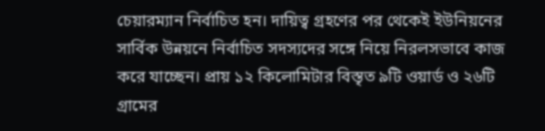চেয়ারম্যান নির্বাচিত হন। দায়িত্ব গ্রহণের পর থেকেই ইউনিয়নের সার্বিক উন্নয়নে নির্বাচিত সদস্যদের সঙ্গে নিয়ে নিরলসভাবে কাজ করে যাচ্ছেন। প্রায় ১২ কিলোমিটার বিস্তৃত ৯টি ওয়ার্ড ও ২৬টি গ্রামের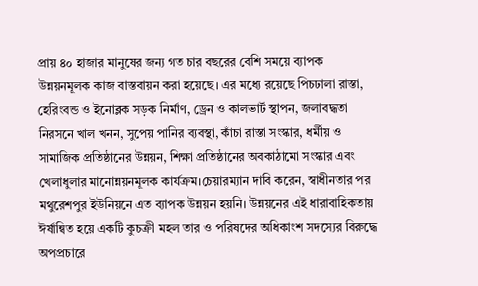প্রায় ৪০ হাজার মানুষের জন্য গত চার বছরের বেশি সময়ে ব্যাপক উন্নয়নমূলক কাজ বাস্তবায়ন করা হয়েছে। এর মধ্যে রয়েছে পিচঢালা রাস্তা, হেরিংবন্ড ও ইনোব্লক সড়ক নির্মাণ, ড্রেন ও কালভার্ট স্থাপন, জলাবদ্ধতা নিরসনে খাল খনন, সুপেয় পানির ব্যবস্থা, কাঁচা রাস্তা সংস্কার, ধর্মীয় ও সামাজিক প্রতিষ্ঠানের উন্নয়ন, শিক্ষা প্রতিষ্ঠানের অবকাঠামো সংস্কার এবং খেলাধুলার মানোন্নয়নমূলক কার্যক্রম।চেয়ারম্যান দাবি করেন, স্বাধীনতার পর মথুরেশপুর ইউনিয়নে এত ব্যাপক উন্নয়ন হয়নি। উন্নয়নের এই ধারাবাহিকতায় ঈর্ষান্বিত হয়ে একটি কুচক্রী মহল তার ও পরিষদের অধিকাংশ সদস্যের বিরুদ্ধে অপপ্রচারে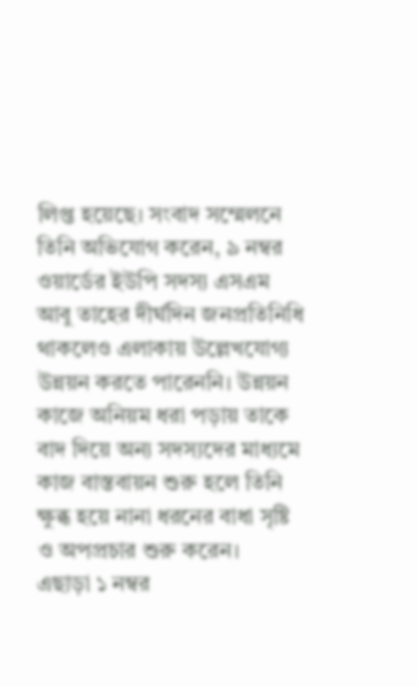লিপ্ত হয়েছে। সংবাদ সম্মেলনে তিনি অভিযোগ করেন, ৯ নম্বর ওয়ার্ডের ইউপি সদস্য এসএম আবু তাহের দীর্ঘদিন জনপ্রতিনিধি থাকলেও এলাকায় উল্লেখযোগ্য উন্নয়ন করতে পারেননি। উন্নয়ন কাজে অনিয়ম ধরা পড়ায় তাকে বাদ দিয়ে অন্য সদস্যদের মাধ্যমে কাজ বাস্তবায়ন শুরু হলে তিনি ক্ষুব্ধ হয়ে নানা ধরনের বাধা সৃষ্টি ও অপপ্রচার শুরু করেন।
এছাড়া ১ নম্বর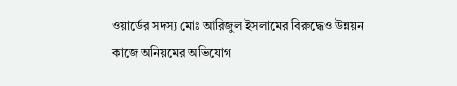ওয়ার্ডের সদস্য মোঃ আরিজুল ইসলামের বিরুদ্ধেও উন্নয়ন কাজে অনিয়মের অভিযোগ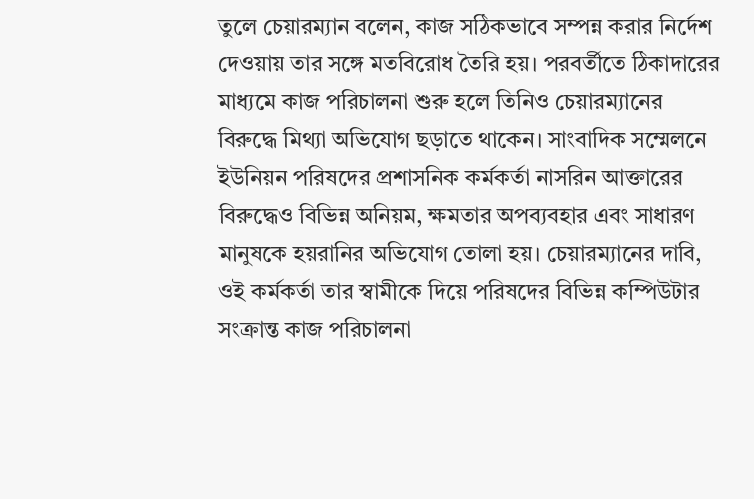তুলে চেয়ারম্যান বলেন, কাজ সঠিকভাবে সম্পন্ন করার নির্দেশ দেওয়ায় তার সঙ্গে মতবিরোধ তৈরি হয়। পরবর্তীতে ঠিকাদারের মাধ্যমে কাজ পরিচালনা শুরু হলে তিনিও চেয়ারম্যানের বিরুদ্ধে মিথ্যা অভিযোগ ছড়াতে থাকেন। সাংবাদিক সম্মেলনে ইউনিয়ন পরিষদের প্রশাসনিক কর্মকর্তা নাসরিন আক্তারের বিরুদ্ধেও বিভিন্ন অনিয়ম, ক্ষমতার অপব্যবহার এবং সাধারণ মানুষকে হয়রানির অভিযোগ তোলা হয়। চেয়ারম্যানের দাবি, ওই কর্মকর্তা তার স্বামীকে দিয়ে পরিষদের বিভিন্ন কম্পিউটার সংক্রান্ত কাজ পরিচালনা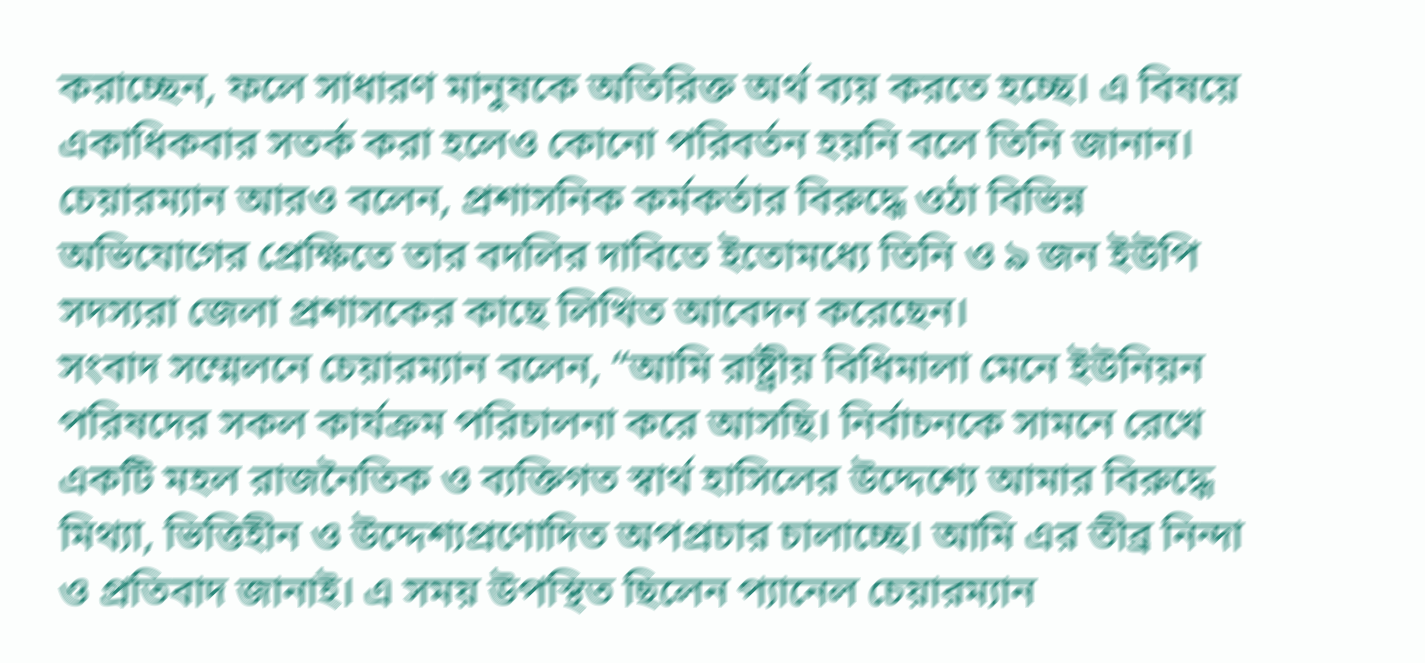করাচ্ছেন, ফলে সাধারণ মানুষকে অতিরিক্ত অর্থ ব্যয় করতে হচ্ছে। এ বিষয়ে একাধিকবার সতর্ক করা হলেও কোনো পরিবর্তন হয়নি বলে তিনি জানান।
চেয়ারম্যান আরও বলেন, প্রশাসনিক কর্মকর্তার বিরুদ্ধে ওঠা বিভিন্ন অভিযোগের প্রেক্ষিতে তার বদলির দাবিতে ইতোমধ্যে তিনি ও ৯ জন ইউপি সদস্যরা জেলা প্রশাসকের কাছে লিখিত আবেদন করেছেন।
সংবাদ সম্মেলনে চেয়ারম্যান বলেন, “আমি রাষ্ট্রীয় বিধিমালা মেনে ইউনিয়ন পরিষদের সকল কার্যক্রম পরিচালনা করে আসছি। নির্বাচনকে সামনে রেখে একটি মহল রাজনৈতিক ও ব্যক্তিগত স্বার্থ হাসিলের উদ্দেশ্যে আমার বিরুদ্ধে মিথ্যা, ভিত্তিহীন ও উদ্দেশ্যপ্রণোদিত অপপ্রচার চালাচ্ছে। আমি এর তীব্র নিন্দা ও প্রতিবাদ জানাই। এ সময় উপস্থিত ছিলেন প্যানেল চেয়ারম্যান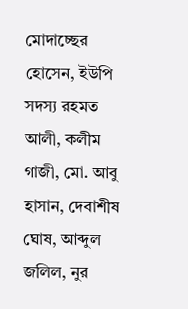মোদাচ্ছের হোসেন, ইউপি সদস্য রহমত আলী, কলীম গাজী, মো. আবু হাসান, দেবাশীষ ঘোষ, আব্দুল জলিল, নুর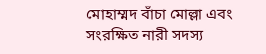মোহাম্মদ বাঁচা মোল্লা এবং সংরক্ষিত নারী সদস্য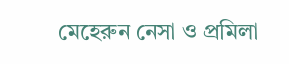মেহেরুন নেসা ও প্রমিলা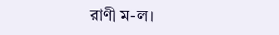রাণী ম-ল।